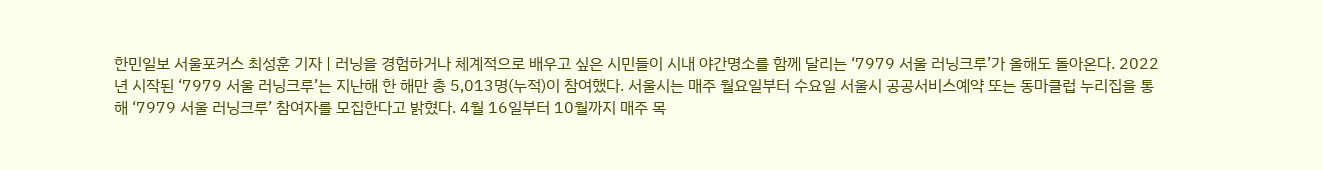한민일보 서울포커스 최성훈 기자 | 러닝을 경험하거나 체계적으로 배우고 싶은 시민들이 시내 야간명소를 함께 달리는 ‘7979 서울 러닝크루’가 올해도 돌아온다. 2022년 시작된 ‘7979 서울 러닝크루’는 지난해 한 해만 총 5,013명(누적)이 참여했다. 서울시는 매주 월요일부터 수요일 서울시 공공서비스예약 또는 동마클럽 누리집을 통해 ‘7979 서울 러닝크루’ 참여자를 모집한다고 밝혔다. 4월 16일부터 10월까지 매주 목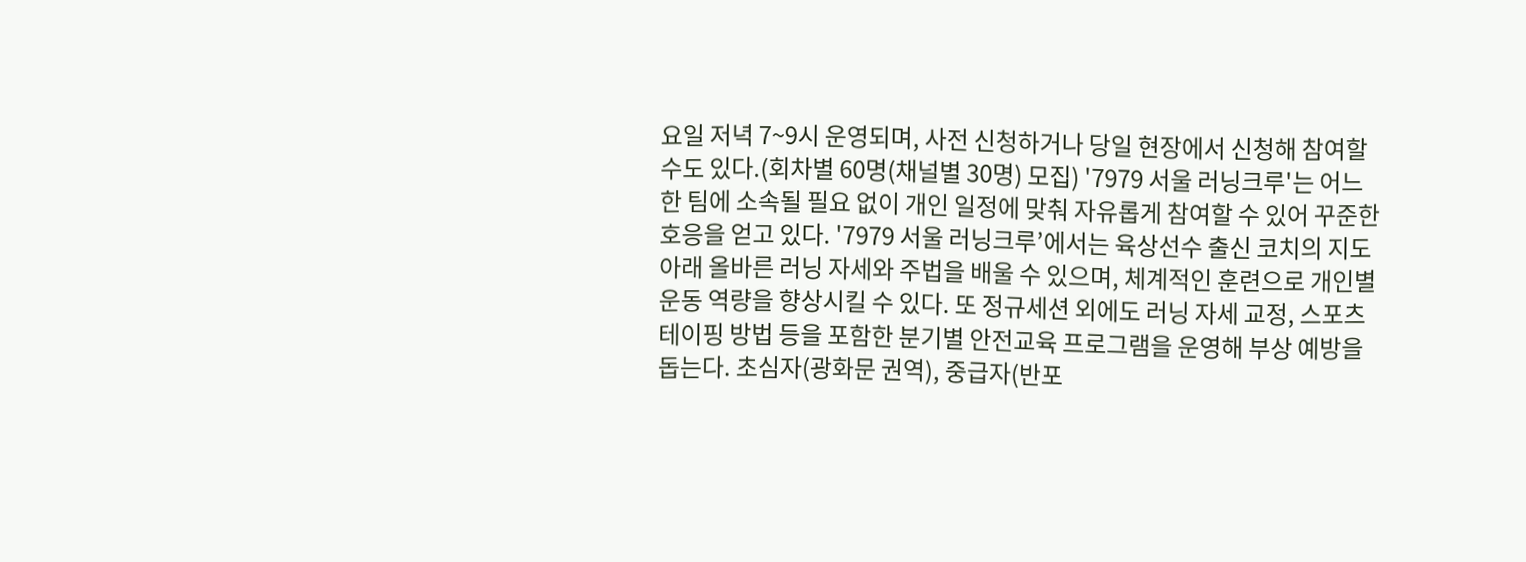요일 저녁 7~9시 운영되며, 사전 신청하거나 당일 현장에서 신청해 참여할 수도 있다.(회차별 60명(채널별 30명) 모집) '7979 서울 러닝크루'는 어느 한 팀에 소속될 필요 없이 개인 일정에 맞춰 자유롭게 참여할 수 있어 꾸준한 호응을 얻고 있다. '7979 서울 러닝크루’에서는 육상선수 출신 코치의 지도 아래 올바른 러닝 자세와 주법을 배울 수 있으며, 체계적인 훈련으로 개인별 운동 역량을 향상시킬 수 있다. 또 정규세션 외에도 러닝 자세 교정, 스포츠테이핑 방법 등을 포함한 분기별 안전교육 프로그램을 운영해 부상 예방을 돕는다. 초심자(광화문 권역), 중급자(반포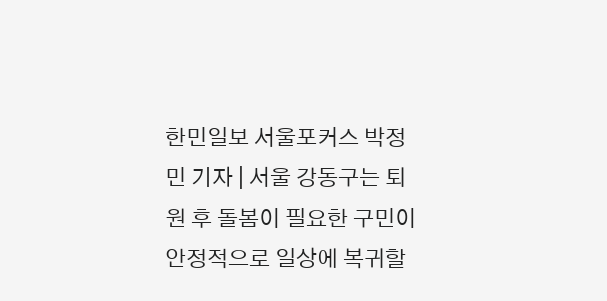한민일보 서울포커스 박정민 기자 | 서울 강동구는 퇴원 후 돌봄이 필요한 구민이 안정적으로 일상에 복귀할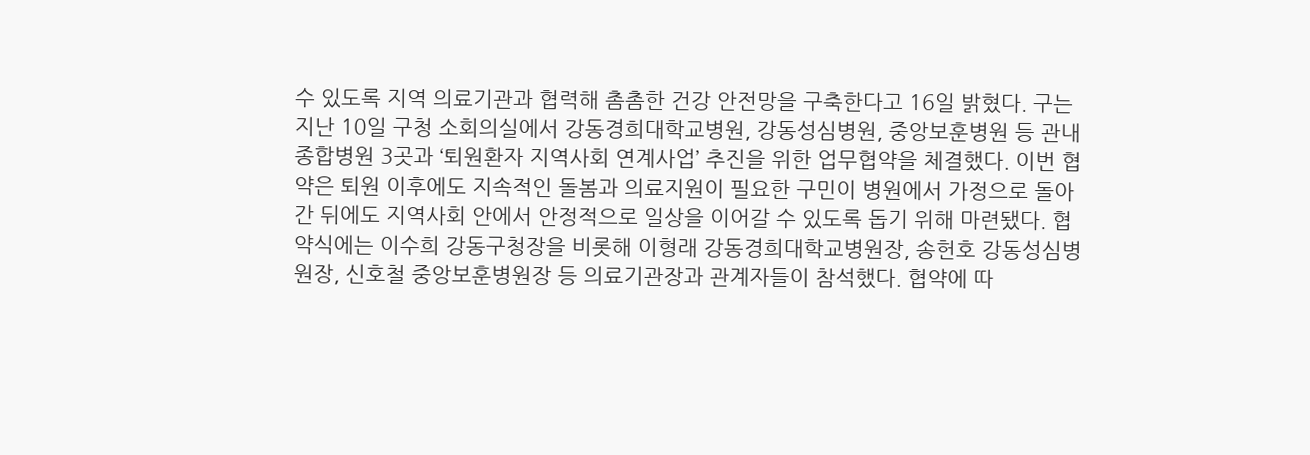수 있도록 지역 의료기관과 협력해 촘촘한 건강 안전망을 구축한다고 16일 밝혔다. 구는 지난 10일 구청 소회의실에서 강동경희대학교병원, 강동성심병원, 중앙보훈병원 등 관내 종합병원 3곳과 ‘퇴원환자 지역사회 연계사업’ 추진을 위한 업무협약을 체결했다. 이번 협약은 퇴원 이후에도 지속적인 돌봄과 의료지원이 필요한 구민이 병원에서 가정으로 돌아간 뒤에도 지역사회 안에서 안정적으로 일상을 이어갈 수 있도록 돕기 위해 마련됐다. 협약식에는 이수희 강동구청장을 비롯해 이형래 강동경희대학교병원장, 송헌호 강동성심병원장, 신호철 중앙보훈병원장 등 의료기관장과 관계자들이 참석했다. 협약에 따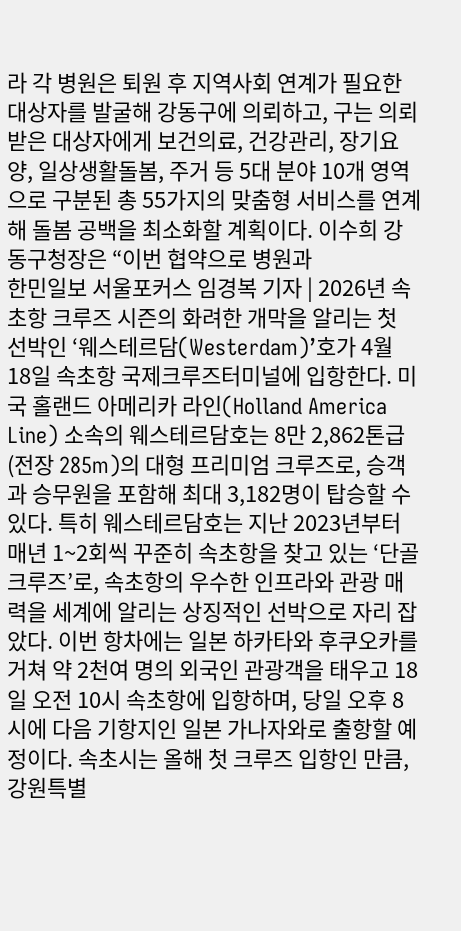라 각 병원은 퇴원 후 지역사회 연계가 필요한 대상자를 발굴해 강동구에 의뢰하고, 구는 의뢰받은 대상자에게 보건의료, 건강관리, 장기요양, 일상생활돌봄, 주거 등 5대 분야 10개 영역으로 구분된 총 55가지의 맞춤형 서비스를 연계해 돌봄 공백을 최소화할 계획이다. 이수희 강동구청장은 “이번 협약으로 병원과
한민일보 서울포커스 임경복 기자 | 2026년 속초항 크루즈 시즌의 화려한 개막을 알리는 첫 선박인 ‘웨스테르담(Westerdam)’호가 4월 18일 속초항 국제크루즈터미널에 입항한다. 미국 홀랜드 아메리카 라인(Holland America Line) 소속의 웨스테르담호는 8만 2,862톤급(전장 285m)의 대형 프리미엄 크루즈로, 승객과 승무원을 포함해 최대 3,182명이 탑승할 수 있다. 특히 웨스테르담호는 지난 2023년부터 매년 1~2회씩 꾸준히 속초항을 찾고 있는 ‘단골 크루즈’로, 속초항의 우수한 인프라와 관광 매력을 세계에 알리는 상징적인 선박으로 자리 잡았다. 이번 항차에는 일본 하카타와 후쿠오카를 거쳐 약 2천여 명의 외국인 관광객을 태우고 18일 오전 10시 속초항에 입항하며, 당일 오후 8시에 다음 기항지인 일본 가나자와로 출항할 예정이다. 속초시는 올해 첫 크루즈 입항인 만큼, 강원특별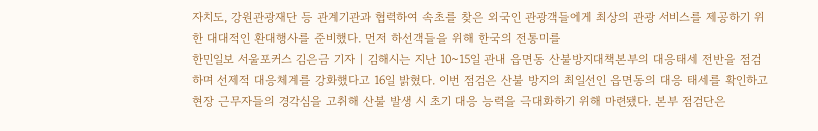자치도, 강원관광재단 등 관계기관과 협력하여 속초를 찾은 외국인 관광객들에게 최상의 관광 서비스를 제공하기 위한 대대적인 환대행사를 준비했다. 먼저 하선객들을 위해 한국의 전통미를
한민일보 서울포커스 김은금 기자 | 김해시는 지난 10~15일 관내 읍면동 산불방지대책본부의 대응태세 전반을 점검하며 선제적 대응체계를 강화했다고 16일 밝혔다. 이번 점검은 산불 방지의 최일선인 읍면동의 대응 태세를 확인하고 현장 근무자들의 경각심을 고취해 산불 발생 시 초기 대응 능력을 극대화하기 위해 마련됐다. 본부 점검단은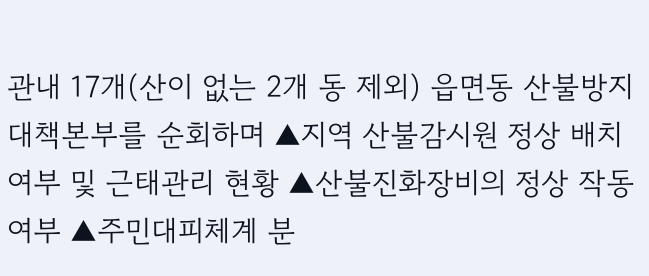관내 17개(산이 없는 2개 동 제외) 읍면동 산불방지대책본부를 순회하며 ▲지역 산불감시원 정상 배치 여부 및 근태관리 현황 ▲산불진화장비의 정상 작동 여부 ▲주민대피체계 분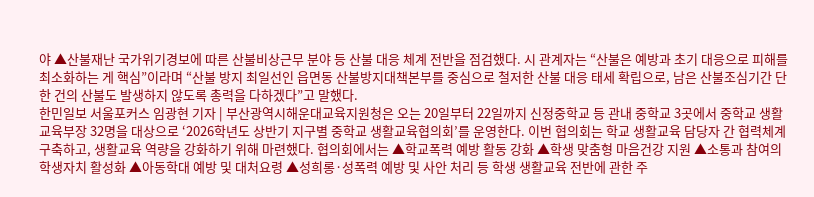야 ▲산불재난 국가위기경보에 따른 산불비상근무 분야 등 산불 대응 체계 전반을 점검했다. 시 관계자는 “산불은 예방과 초기 대응으로 피해를 최소화하는 게 핵심”이라며 “산불 방지 최일선인 읍면동 산불방지대책본부를 중심으로 철저한 산불 대응 태세 확립으로, 남은 산불조심기간 단 한 건의 산불도 발생하지 않도록 총력을 다하겠다”고 말했다.
한민일보 서울포커스 임광현 기자 | 부산광역시해운대교육지원청은 오는 20일부터 22일까지 신정중학교 등 관내 중학교 3곳에서 중학교 생활교육부장 32명을 대상으로 ‘2026학년도 상반기 지구별 중학교 생활교육협의회’를 운영한다. 이번 협의회는 학교 생활교육 담당자 간 협력체계 구축하고, 생활교육 역량을 강화하기 위해 마련했다. 협의회에서는 ▲학교폭력 예방 활동 강화 ▲학생 맞춤형 마음건강 지원 ▲소통과 참여의 학생자치 활성화 ▲아동학대 예방 및 대처요령 ▲성희롱·성폭력 예방 및 사안 처리 등 학생 생활교육 전반에 관한 주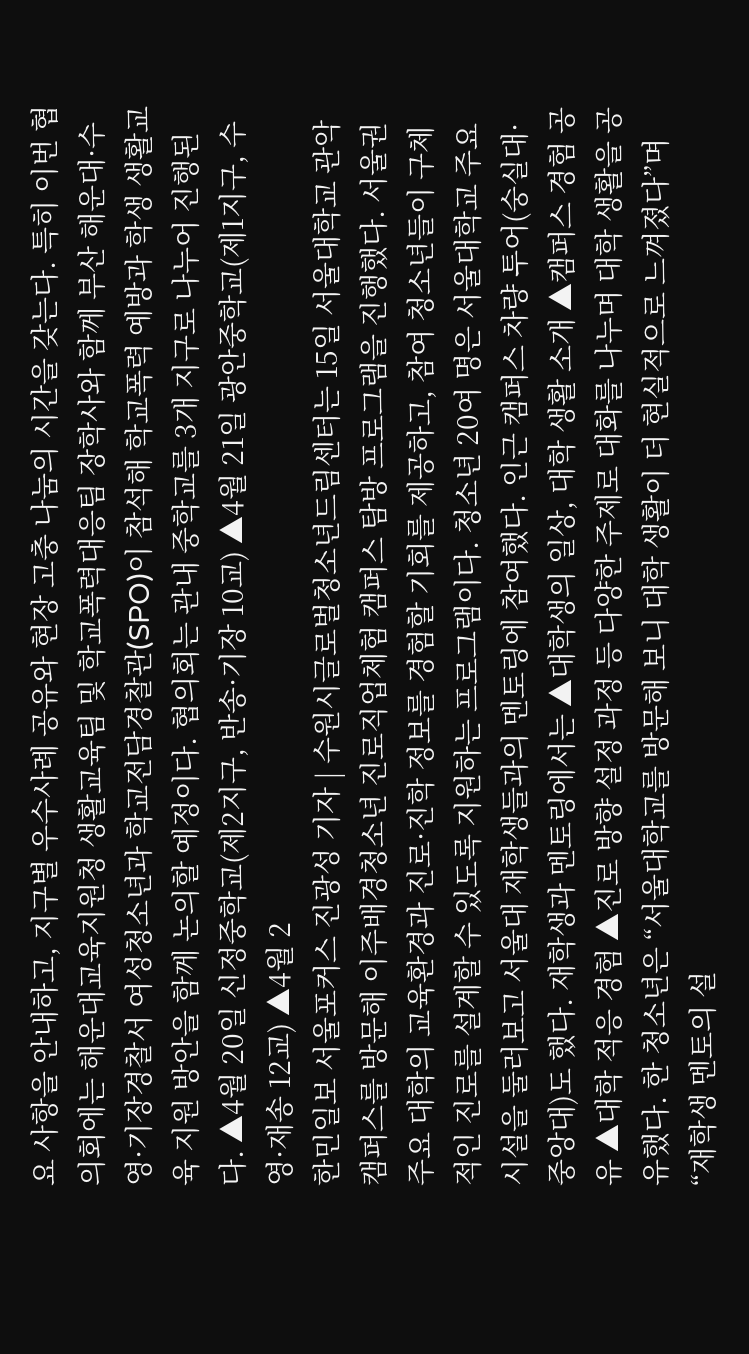요 사항을 안내하고, 지구별 우수사례 공유와 현장 고충 나눔의 시간을 갖는다. 특히 이번 협의회에는 해운대교육지원청 생활교육팀 및 학교폭력대응팀 장학사와 함께 부산 해운대·수영·기장경찰서 여성청소년과 학교전담경찰관(SPO)이 참석해 학교폭력 예방과 학생 생활교육 지원 방안을 함께 논의할 예정이다. 협의회는 관내 중학교를 3개 지구로 나누어 진행된다. ▲4월 20일 신정중학교(제2지구, 반송·기장 10교) ▲4월 21일 광안중학교(제1지구, 수영·재송 12교) ▲4월 2
한민일보 서울포커스 진광성 기자 | 수원시글로벌청소년드림센터는 15일 서울대학교 관악캠퍼스를 방문해 이주배경청소년 진로직업체험 캠퍼스 탐방 프로그램을 진행했다. 서울권 주요 대학의 교육환경과 진로·진학 정보를 경험할 기회를 제공하고, 참여 청소년들이 구체적인 진로를 설계할 수 있도록 지원하는 프로그램이다. 청소년 20여 명은 서울대학교 주요 시설을 둘러보고 서울대 재학생들과의 멘토링에 참여했다. 인근 캠퍼스 차량 투어(숭실대·중앙대)도 했다. 재학생과 멘토링에서는 ▲대학생의 일상, 대학 생활 소개 ▲캠퍼스 경험 공유 ▲대학 적응 경험 ▲진로 방향 설정 과정 등 다양한 주제로 대화를 나누며 대학 생활을 공유했다. 한 청소년은 “서울대학교를 방문해 보니 대학 생활이 더 현실적으로 느껴졌다”며 “재학생 멘토의 설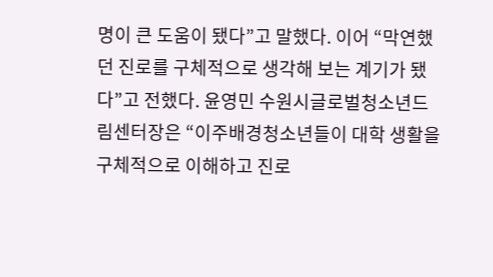명이 큰 도움이 됐다”고 말했다. 이어 “막연했던 진로를 구체적으로 생각해 보는 계기가 됐다”고 전했다. 윤영민 수원시글로벌청소년드림센터장은 “이주배경청소년들이 대학 생활을 구체적으로 이해하고 진로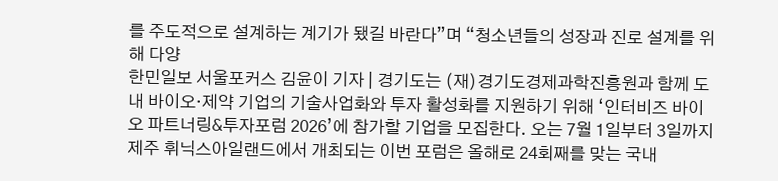를 주도적으로 설계하는 계기가 됐길 바란다”며 “청소년들의 성장과 진로 설계를 위해 다양
한민일보 서울포커스 김윤이 기자 | 경기도는 (재)경기도경제과학진흥원과 함께 도내 바이오·제약 기업의 기술사업화와 투자 활성화를 지원하기 위해 ‘인터비즈 바이오 파트너링&투자포럼 2026’에 참가할 기업을 모집한다. 오는 7월 1일부터 3일까지 제주 휘닉스아일랜드에서 개최되는 이번 포럼은 올해로 24회째를 맞는 국내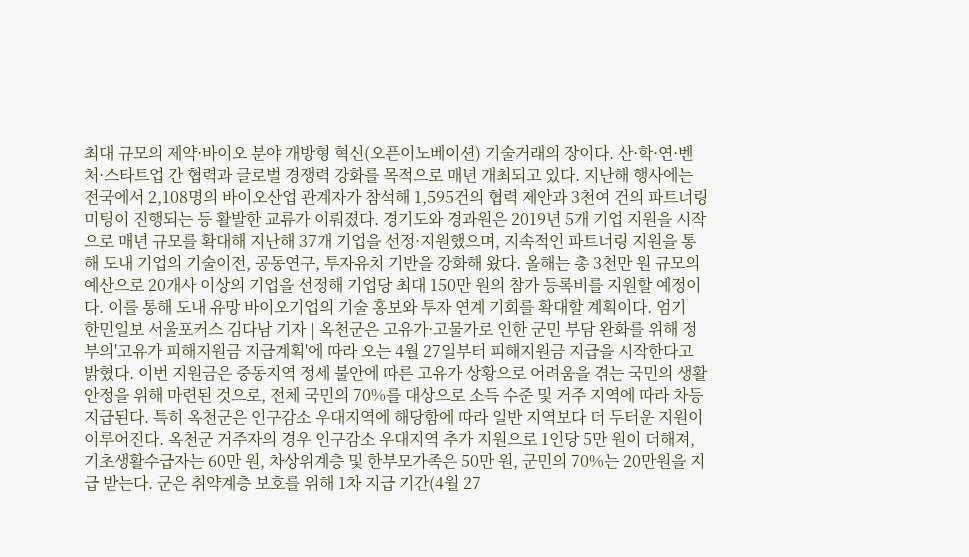최대 규모의 제약·바이오 분야 개방형 혁신(오픈이노베이션) 기술거래의 장이다. 산·학·연·벤처·스타트업 간 협력과 글로벌 경쟁력 강화를 목적으로 매년 개최되고 있다. 지난해 행사에는 전국에서 2,108명의 바이오산업 관계자가 참석해 1,595건의 협력 제안과 3천여 건의 파트너링 미팅이 진행되는 등 활발한 교류가 이뤄졌다. 경기도와 경과원은 2019년 5개 기업 지원을 시작으로 매년 규모를 확대해 지난해 37개 기업을 선정·지원했으며, 지속적인 파트너링 지원을 통해 도내 기업의 기술이전, 공동연구, 투자유치 기반을 강화해 왔다. 올해는 총 3천만 원 규모의 예산으로 20개사 이상의 기업을 선정해 기업당 최대 150만 원의 참가 등록비를 지원할 예정이다. 이를 통해 도내 유망 바이오기업의 기술 홍보와 투자 연계 기회를 확대할 계획이다. 엄기
한민일보 서울포커스 김다남 기자 | 옥천군은 고유가·고물가로 인한 군민 부담 완화를 위해 정부의'고유가 피해지원금 지급계획'에 따라 오는 4월 27일부터 피해지원금 지급을 시작한다고 밝혔다. 이번 지원금은 중동지역 정세 불안에 따른 고유가 상황으로 어려움을 겪는 국민의 생활 안정을 위해 마련된 것으로, 전체 국민의 70%를 대상으로 소득 수준 및 거주 지역에 따라 차등 지급된다. 특히 옥천군은 인구감소 우대지역에 해당함에 따라 일반 지역보다 더 두터운 지원이 이루어진다. 옥천군 거주자의 경우 인구감소 우대지역 추가 지원으로 1인당 5만 원이 더해져, 기초생활수급자는 60만 원, 차상위계층 및 한부모가족은 50만 원, 군민의 70%는 20만원을 지급 받는다. 군은 취약계층 보호를 위해 1차 지급 기간(4월 27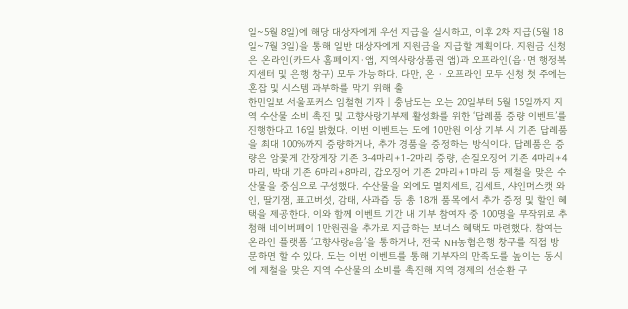일~5월 8일)에 해당 대상자에게 우선 지급을 실시하고, 이후 2차 지급(5월 18일~7월 3일)을 통해 일반 대상자에게 지원금을 지급할 계획이다. 지원금 신청은 온라인(카드사 홈페이지·앱, 지역사랑상품권 앱)과 오프라인(읍·면 행정복지센터 및 은행 창구) 모두 가능하다. 다만, 온 · 오프라인 모두 신청 첫 주에는 혼잡 및 시스템 과부하를 막기 위해 출
한민일보 서울포커스 임철현 기자 | 충남도는 오는 20일부터 5월 15일까지 지역 수산물 소비 촉진 및 고향사랑기부제 활성화를 위한 ‘답례품 증량 이벤트’를 진행한다고 16일 밝혔다. 이번 이벤트는 도에 10만원 이상 기부 시 기존 답례품을 최대 100%까지 증량하거나, 추가 경품을 증정하는 방식이다. 답례품은 증량은 암꽃게 간장게장 기존 3-4마리+1-2마리 증량, 손질오징어 기존 4마리+4마리, 박대 기존 6마리+8마리, 갑오징어 기존 2마리+1마리 등 제철을 맞은 수산물을 중심으로 구성했다. 수산물을 외에도 멸치세트, 김세트, 샤인머스캣 와인, 딸기잼, 표고버섯, 감태, 사과즙 등 총 18개 품목에서 추가 증정 및 할인 혜택을 제공한다. 이와 함께 이벤트 기간 내 기부 참여자 중 100명을 무작위로 추첨해 네이버페이 1만원권을 추가로 지급하는 보너스 혜택도 마련했다. 참여는 온라인 플랫폼 ‘고향사랑e음’을 통하거나, 전국 NH농협은행 창구를 직접 방문하면 할 수 있다. 도는 이번 이벤트를 통해 기부자의 만족도를 높이는 동시에 제철을 맞은 지역 수산물의 소비를 촉진해 지역 경제의 선순환 구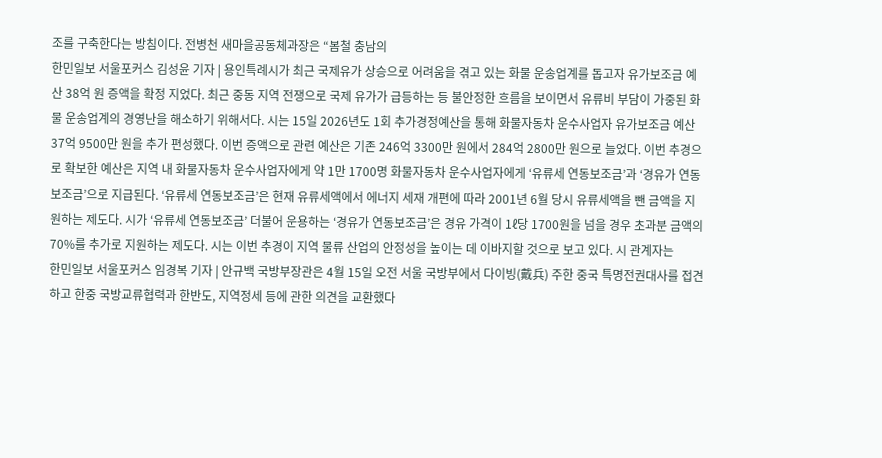조를 구축한다는 방침이다. 전병천 새마을공동체과장은 “봄철 충남의
한민일보 서울포커스 김성윤 기자 | 용인특례시가 최근 국제유가 상승으로 어려움을 겪고 있는 화물 운송업계를 돕고자 유가보조금 예산 38억 원 증액을 확정 지었다. 최근 중동 지역 전쟁으로 국제 유가가 급등하는 등 불안정한 흐름을 보이면서 유류비 부담이 가중된 화물 운송업계의 경영난을 해소하기 위해서다. 시는 15일 2026년도 1회 추가경정예산을 통해 화물자동차 운수사업자 유가보조금 예산 37억 9500만 원을 추가 편성했다. 이번 증액으로 관련 예산은 기존 246억 3300만 원에서 284억 2800만 원으로 늘었다. 이번 추경으로 확보한 예산은 지역 내 화물자동차 운수사업자에게 약 1만 1700명 화물자동차 운수사업자에게 ‘유류세 연동보조금’과 ‘경유가 연동보조금’으로 지급된다. ‘유류세 연동보조금’은 현재 유류세액에서 에너지 세재 개편에 따라 2001년 6월 당시 유류세액을 뺀 금액을 지원하는 제도다. 시가 ‘유류세 연동보조금’ 더불어 운용하는 ‘경유가 연동보조금’은 경유 가격이 1ℓ당 1700원을 넘을 경우 초과분 금액의 70%를 추가로 지원하는 제도다. 시는 이번 추경이 지역 물류 산업의 안정성을 높이는 데 이바지할 것으로 보고 있다. 시 관계자는
한민일보 서울포커스 임경복 기자 | 안규백 국방부장관은 4월 15일 오전 서울 국방부에서 다이빙(戴兵) 주한 중국 특명전권대사를 접견하고 한중 국방교류협력과 한반도, 지역정세 등에 관한 의견을 교환했다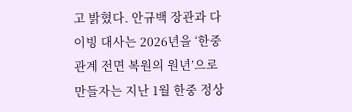고 밝혔다. 안규백 장관과 다이빙 대사는 2026년을 ‘한중 관계 전면 복원의 원년’으로 만들자는 지난 1월 한중 정상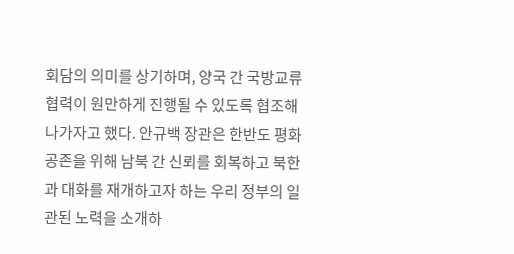회담의 의미를 상기하며, 양국 간 국방교류협력이 원만하게 진행될 수 있도록 협조해나가자고 했다. 안규백 장관은 한반도 평화공존을 위해 남북 간 신뢰를 회복하고 북한과 대화를 재개하고자 하는 우리 정부의 일관된 노력을 소개하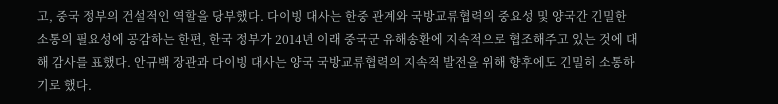고, 중국 정부의 건설적인 역할을 당부했다. 다이빙 대사는 한중 관계와 국방교류협력의 중요성 및 양국간 긴밀한 소통의 필요성에 공감하는 한편, 한국 정부가 2014년 이래 중국군 유해송환에 지속적으로 협조해주고 있는 것에 대해 감사를 표했다. 안규백 장관과 다이빙 대사는 양국 국방교류협력의 지속적 발전을 위해 향후에도 긴밀히 소통하기로 했다.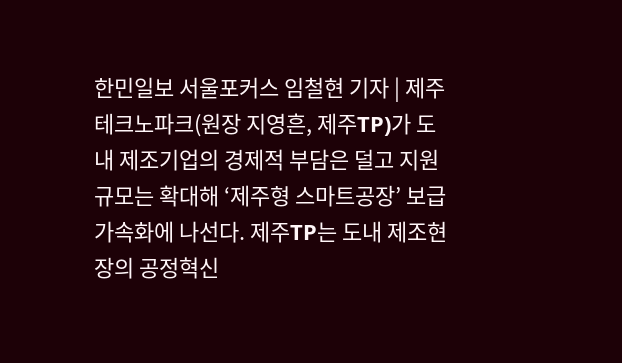한민일보 서울포커스 임철현 기자 | 제주테크노파크(원장 지영흔, 제주TP)가 도내 제조기업의 경제적 부담은 덜고 지원 규모는 확대해 ‘제주형 스마트공장’ 보급 가속화에 나선다. 제주TP는 도내 제조현장의 공정혁신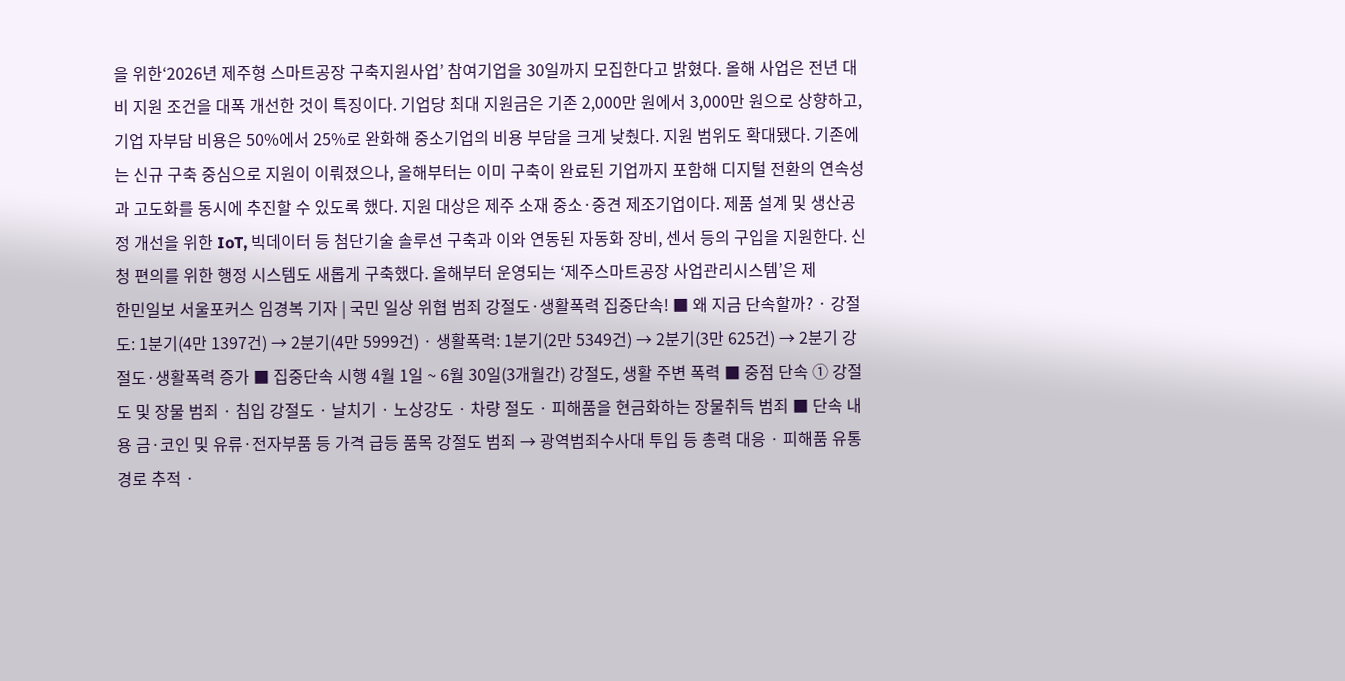을 위한‘2026년 제주형 스마트공장 구축지원사업’ 참여기업을 30일까지 모집한다고 밝혔다. 올해 사업은 전년 대비 지원 조건을 대폭 개선한 것이 특징이다. 기업당 최대 지원금은 기존 2,000만 원에서 3,000만 원으로 상향하고, 기업 자부담 비용은 50%에서 25%로 완화해 중소기업의 비용 부담을 크게 낮췄다. 지원 범위도 확대됐다. 기존에는 신규 구축 중심으로 지원이 이뤄졌으나, 올해부터는 이미 구축이 완료된 기업까지 포함해 디지털 전환의 연속성과 고도화를 동시에 추진할 수 있도록 했다. 지원 대상은 제주 소재 중소·중견 제조기업이다. 제품 설계 및 생산공정 개선을 위한 IoT, 빅데이터 등 첨단기술 솔루션 구축과 이와 연동된 자동화 장비, 센서 등의 구입을 지원한다. 신청 편의를 위한 행정 시스템도 새롭게 구축했다. 올해부터 운영되는 ‘제주스마트공장 사업관리시스템’은 제
한민일보 서울포커스 임경복 기자 | 국민 일상 위협 범죄 강절도·생활폭력 집중단속! ■ 왜 지금 단속할까? · 강절도: 1분기(4만 1397건) → 2분기(4만 5999건) · 생활폭력: 1분기(2만 5349건) → 2분기(3만 625건) → 2분기 강절도·생활폭력 증가 ■ 집중단속 시행 4월 1일 ~ 6월 30일(3개월간) 강절도, 생활 주변 폭력 ■ 중점 단속 ① 강절도 및 장물 범죄 · 침입 강절도 · 날치기 · 노상강도 · 차량 절도 · 피해품을 현금화하는 장물취득 범죄 ■ 단속 내용 금·코인 및 유류·전자부품 등 가격 급등 품목 강절도 범죄 → 광역범죄수사대 투입 등 총력 대응 · 피해품 유통 경로 추적 ·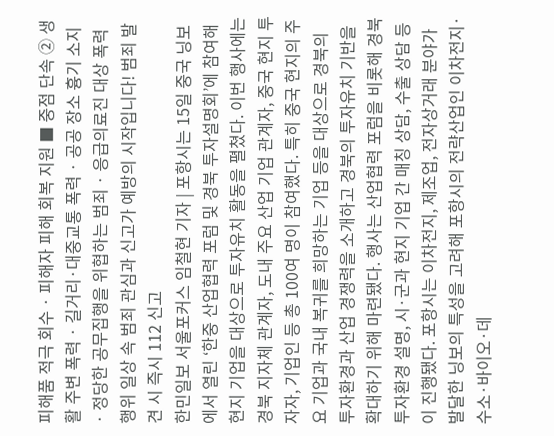피해품 적극 회수 · 피해자 피해 회복 지원 ■ 중점 단속 ② 생활 주변 폭력 · 길거리·대중교통 폭력 · 공공 장소 흉기 소지 · 정당한 공무집행을 위협하는 범죄 · 응급의료진 대상 폭력 행위 일상 속 범죄 관심과 신고가 예방의 시작입니다! 범죄 발견 시 즉시 112 신고
한민일보 서울포커스 임철현 기자 | 포항시는 15일 중국 닝보에서 열린 ‘한중 산업협력 포럼 및 경북 투자설명회’에 참여해 현지 기업을 대상으로 투자유치 활동을 펼쳤다. 이번 행사에는 경북 지자체 관계자, 도내 주요 산업 기업 관계자, 중국 현지 투자자, 기업인 등 총 100여 명이 참여했다. 특히 중국 현지의 주요 기업과 국내 복귀를 희망하는 기업 등을 대상으로 경북의 투자환경과 산업 경쟁력을 소개하고 경북의 투자유치 기반을 확대하기 위해 마련됐다. 행사는 산업협력 포럼을 비롯해 경북 투자환경 설명, 시·군과 현지 기업 간 매칭 상담, 수출 상담 등이 진행됐다. 포항시는 이차전지, 제조업, 전자상거래 분야가 발달한 닝보의 특성을 고려해 포항시의 전략산업인 이차전지·수소·바이오·데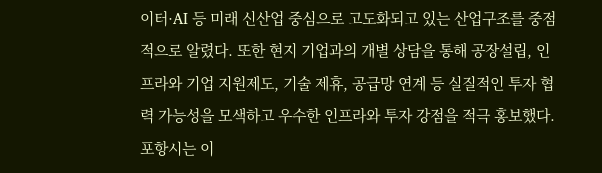이터·AI 등 미래 신산업 중심으로 고도화되고 있는 산업구조를 중점적으로 알렸다. 또한 현지 기업과의 개별 상담을 통해 공장설립, 인프라와 기업 지원제도, 기술 제휴, 공급망 연계 등 실질적인 투자 협력 가능성을 모색하고 우수한 인프라와 투자 강점을 적극 홍보했다. 포항시는 이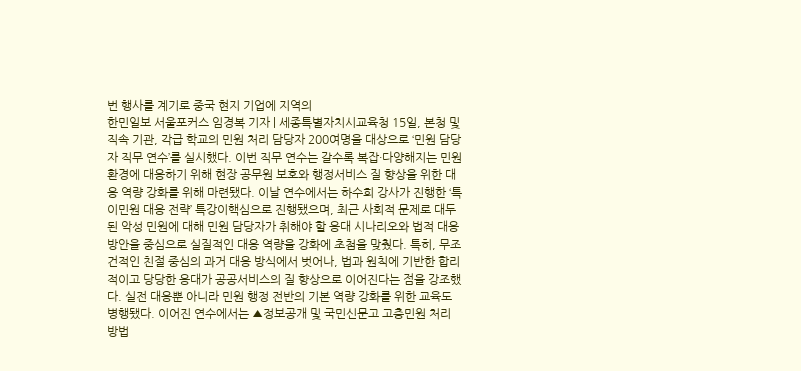번 행사를 계기로 중국 현지 기업에 지역의
한민일보 서울포커스 임경복 기자 | 세종특별자치시교육청 15일, 본청 및 직속 기관, 각급 학교의 민원 처리 담당자 200여명을 대상으로 ‘민원 담당자 직무 연수’를 실시했다. 이번 직무 연수는 갈수록 복잡·다양해지는 민원 환경에 대응하기 위해 현장 공무원 보호와 행정서비스 질 향상을 위한 대응 역량 강화를 위해 마련됐다. 이날 연수에서는 하수희 강사가 진행한 ‘특이민원 대응 전략’ 특강이핵심으로 진행됐으며, 최근 사회적 문제로 대두된 악성 민원에 대해 민원 담당자가 취해야 할 응대 시나리오와 법적 대응 방안을 중심으로 실질적인 대응 역량을 강화에 초첨을 맞췄다. 특히, 무조건적인 친절 중심의 과거 대응 방식에서 벗어나, 법과 원칙에 기반한 합리적이고 당당한 응대가 공공서비스의 질 향상으로 이어진다는 점을 강조했다. 실전 대응뿐 아니라 민원 행정 전반의 기본 역량 강화를 위한 교육도 병행됐다. 이어진 연수에서는 ▲정보공개 및 국민신문고 고충민원 처리 방법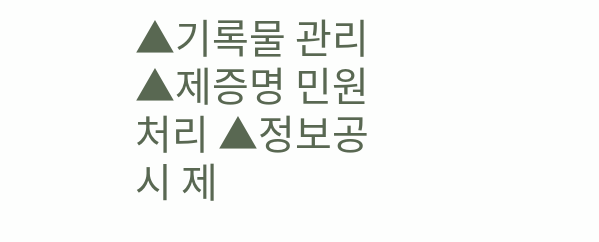▲기록물 관리 ▲제증명 민원 처리 ▲정보공시 제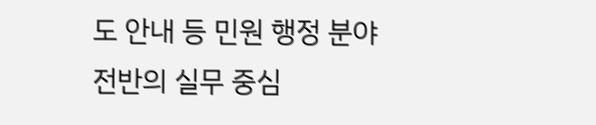도 안내 등 민원 행정 분야 전반의 실무 중심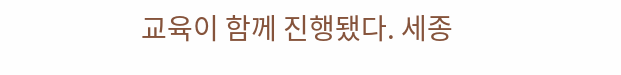교육이 함께 진행됐다. 세종